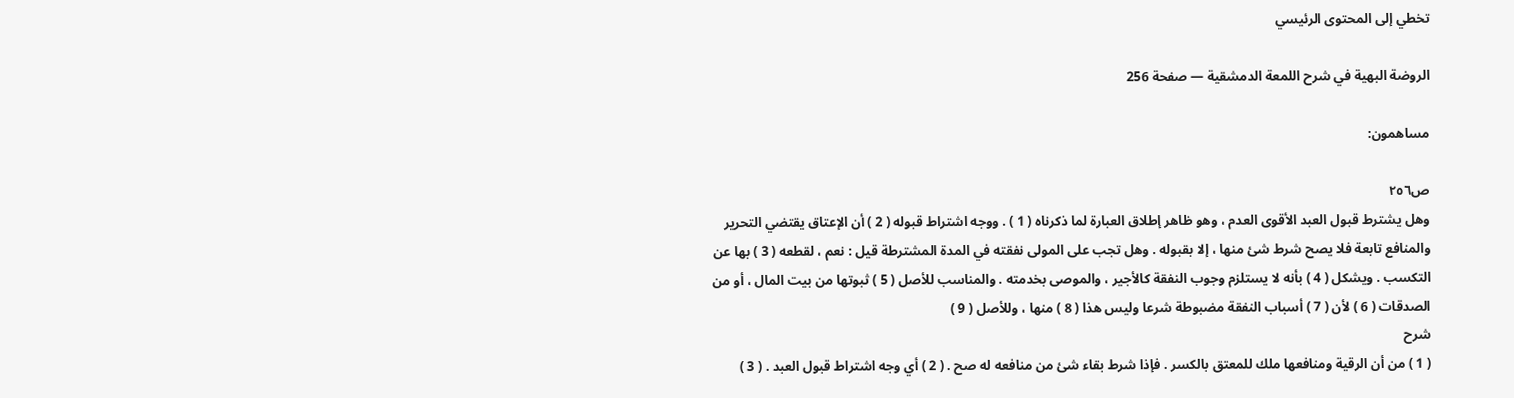تخطي إلى المحتوى الرئيسي

الروضة البهية في شرح اللمعة الدمشقية — صفحة 256

مساهمون:

ص٢٥٦
وهل يشترط قبول العبد الأقوى العدم ، وهو ظاهر إطلاق العبارة لما ذكرناه ( 1 ) . ووجه اشتراط قبوله ( 2 ) أن الإعتاق يقتضي التحرير والمنافع تابعة فلا يصح شرط شئ منها ، إلا بقبوله . وهل تجب على المولى نفقته في المدة المشترطة قيل : نعم ، لقطعه ( 3 ) بها عن التكسب . ويشكل ( 4 ) بأنه لا يستلزم وجوب النفقة كالأجير ، والموصى بخدمته . والمناسب للأصل ( 5 ) ثبوتها من بيت المال ، أو من الصدقات ( 6 ) لأن ( 7 ) أسباب النفقة مضبوطة شرعا وليس هذا ( 8 ) منها ، وللأصل ( 9 )
شرح
( 1 ) من أن الرقية ومنافعها ملك للمعتق بالكسر . فإذا شرط بقاء شئ من منافعه له صح . ( 2 ) أي وجه اشتراط قبول العبد . ( 3 )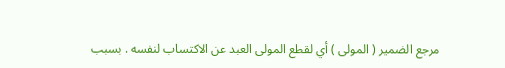مرجع الضمير ( المولى ) أي لقطع المولى العبد عن الاكتساب لنفسه . بسبب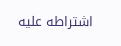اشتراطه عليه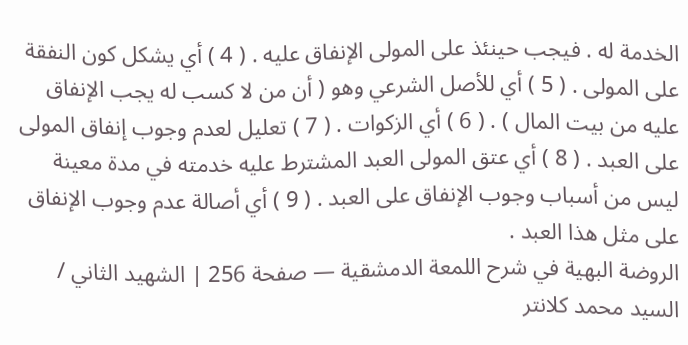الخدمة له . فيجب حينئذ على المولى الإنفاق عليه . ( 4 ) أي يشكل كون النفقة على المولى . ( 5 ) أي للأصل الشرعي وهو ( أن من لا كسب له يجب الإنفاق عليه من بيت المال ) . ( 6 ) أي الزكوات . ( 7 ) تعليل لعدم وجوب إنفاق المولى على العبد . ( 8 ) أي عتق المولى العبد المشترط عليه خدمته في مدة معينة ليس من أسباب وجوب الإنفاق على العبد . ( 9 ) أي أصالة عدم وجوب الإنفاق على مثل هذا العبد .
الروضة البهية في شرح اللمعة الدمشقية — صفحة 256 | الشهيد الثاني / السيد محمد كلانتر